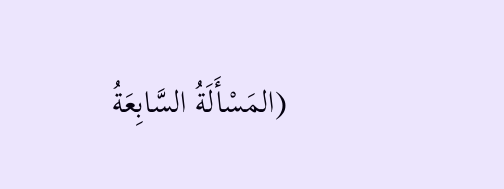(المَسْأَلَةُ السَّابِعَةُ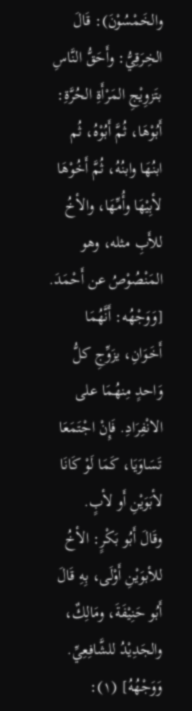والخَمْسُوْنَ): قَالَ الخِرَقِيُّ: وأَحَقُّ النَّاسِ بتَزوِيْجِ المَرْأَةِ الحُرَّةِ: أَبُوْهَا، ثُمَّ أَبُوْهُ، ثُم ابنُهَا وابنُهُ، ثُمَّ أَخُوْهَا لأبِيْهَا وأُمِّهَا، والأخُ للأَبِ مثله، وهو المَنْصُوْصُ عن أَحْمَدَ.
[وَوَجْهُه: أَنَّهُمَا أَخَوَانِ، يزَوِّجِ كلُّ وَاحدٍ مِنهُمَا على الانْفِرَادِ. فَإِنْ اجْتَمَعَا تَسَاوَيَا، كَمَا لَوْ كَانَا لأبَوَيْنِ أَو لأبٍ.
وقَالَ أَبُو بَكْرٍ: الأخُ للأبوَيْنِ أَوْلَى، بِهِ قَالَ أَبُو حَنِيْفَةَ، ومَالِكٌ، والجَدِيْدُ للشَّافِعِيِّ.
وَوَجْهُهُ] (١):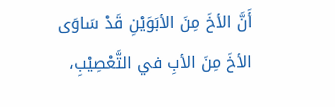أَنَّ الأخَ مِنَ الأبَوَيْنِ قَدْ سَاوَى الأخَ مِنَ الأبِ في التَّعْصِيْبِ،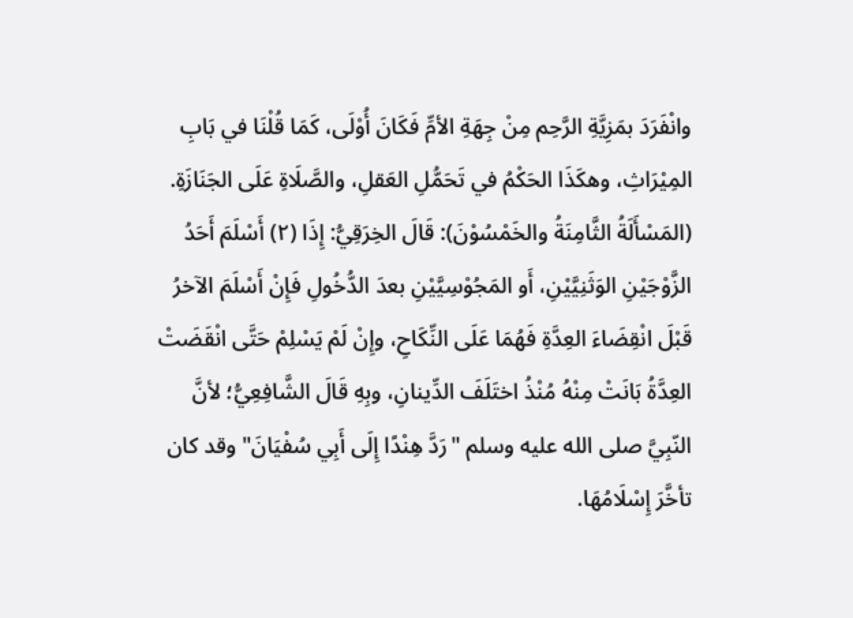وانْفَرَدَ بمَزِيَّةِ الرَّحِم مِنْ جِهَةِ الأمِّ فَكَانَ أُوْلَى، كَمَا قُلْنَا في بَابِ المِيْرَاثِ، وهكَذَا الحَكْمُ في تَحَمُّلِ العَقلِ، والصَّلَاةِ عَلَى الجَنَازَةِ.
(المَسْأَلَةُ الثَّامِنَةُ والخَمْسُوْنَ): قَالَ الخِرَقِيُّ: إِذَا (٢) أَسْلَمَ أَحَدُ الزَّوْجَيْنِ الوَثَنِيَّيْنِ، أَو المَجُوْسِيَّيْنِ بعدَ الدُّخُولِ فَإِنْ أَسْلَمَ الآخرُ قَبْلَ انْقِضَاءَ العِدَّةِ فَهُمَا عَلَى النِّكَاحِ، وإِنْ لَمْ يَسْلِمْ حَتَّى انْقَضَتْ العِدَّةُ بَانَتْ مِنْهُ مُنْذُ اختَلَفَ الدِّينانِ، وبِهِ قَالَ الشَّافِعِيُّ؛ لأنَّ النّبِيَّ صلى الله عليه وسلم "رَدَّ هِنْدًا إِلَى أَبِي سُفْيَانَ" وقد كان تأخَّرَ إِسْلَامُهَا.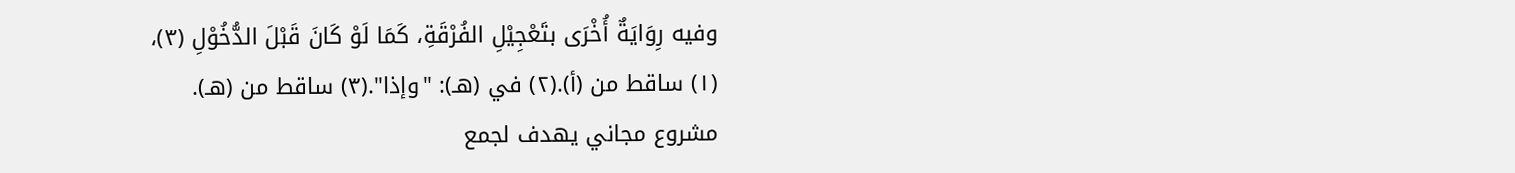وفيه رِوَايَةٌ أُخْرَى بتَعْجِيْلِ الفُرْقَةِ، كَمَا لَوْ كَانَ قَبْلَ الدُّخُوْلِ (٣)،
(١) ساقط من (أ).(٢) في (هـ): "وإذا".(٣) ساقط من (هـ).
مشروع مجاني يهدف لجمع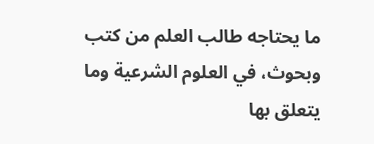ما يحتاجه طالب العلم من كتب وبحوث، في العلوم الشرعية وما يتعلق بها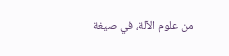من علوم الآلة، في صيغة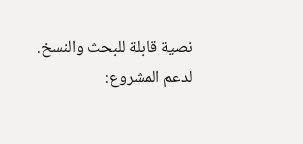نصية قابلة للبحث والنسخ.
لدعم المشروع: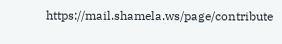https://mail.shamela.ws/page/contribute